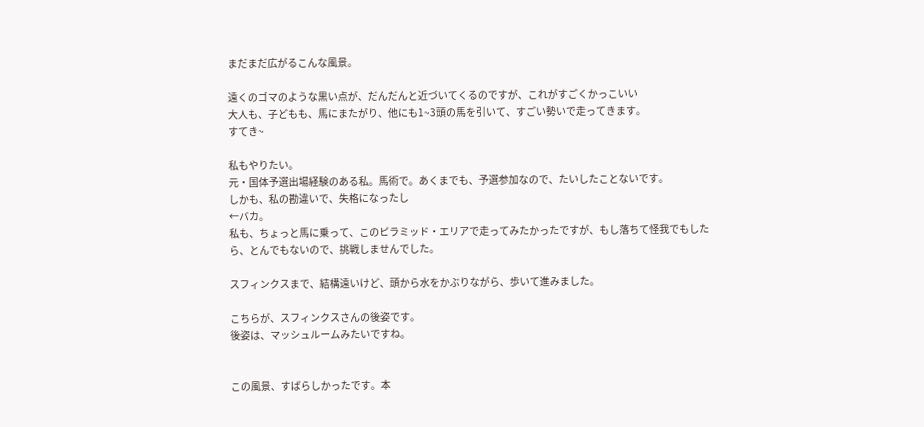まだまだ広がるこんな風景。

遠くのゴマのような黒い点が、だんだんと近づいてくるのですが、これがすごくかっこいい
大人も、子どもも、馬にまたがり、他にも1~3頭の馬を引いて、すごい勢いで走ってきます。
すてき~

私もやりたい。
元・国体予選出場経験のある私。馬術で。あくまでも、予選参加なので、たいしたことないです。
しかも、私の勘違いで、失格になったし
←バカ。
私も、ちょっと馬に乗って、このピラミッド・エリアで走ってみたかったですが、もし落ちて怪我でもしたら、とんでもないので、挑戦しませんでした。

スフィンクスまで、結構遠いけど、頭から水をかぶりながら、歩いて進みました。

こちらが、スフィンクスさんの後姿です。
後姿は、マッシュルームみたいですね。


この風景、すばらしかったです。本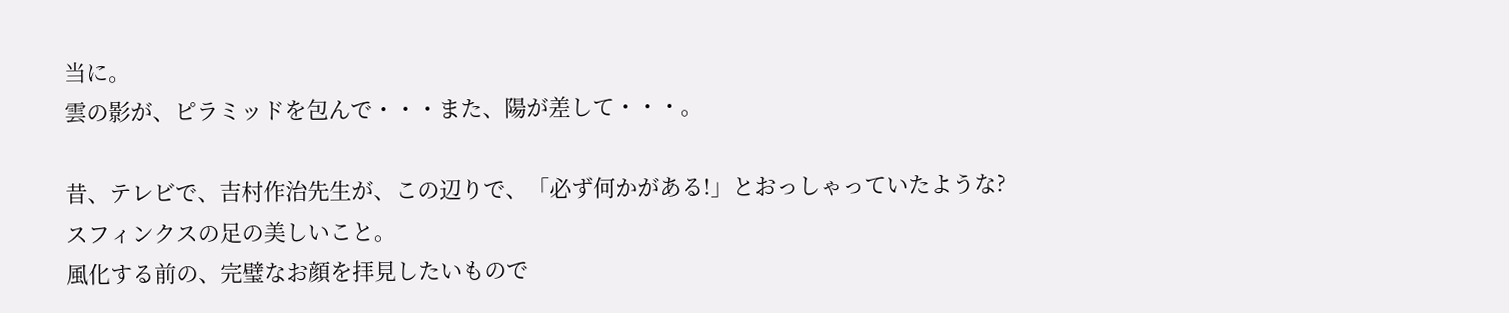当に。
雲の影が、ピラミッドを包んで・・・また、陽が差して・・・。

昔、テレビで、吉村作治先生が、この辺りで、「必ず何かがある!」とおっしゃっていたような?
スフィンクスの足の美しいこと。
風化する前の、完璧なお顔を拝見したいもので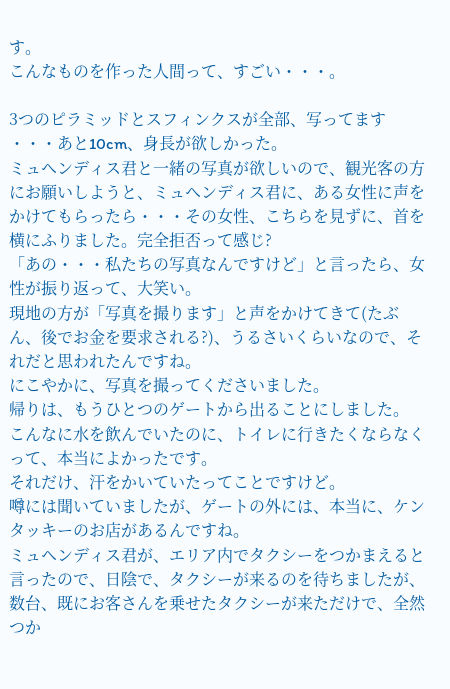す。
こんなものを作った人間って、すごい・・・。

3つのピラミッドとスフィンクスが全部、写ってます
・・・あと10cm、身長が欲しかった。
ミュヘンディス君と一緒の写真が欲しいので、観光客の方にお願いしようと、ミュヘンディス君に、ある女性に声をかけてもらったら・・・その女性、こちらを見ずに、首を横にふりました。完全拒否って感じ?
「あの・・・私たちの写真なんですけど」と言ったら、女性が振り返って、大笑い。
現地の方が「写真を撮ります」と声をかけてきて(たぶん、後でお金を要求される?)、うるさいくらいなので、それだと思われたんですね。
にこやかに、写真を撮ってくださいました。
帰りは、もうひとつのゲートから出ることにしました。
こんなに水を飲んでいたのに、トイレに行きたくならなくって、本当によかったです。
それだけ、汗をかいていたってことですけど。
噂には聞いていましたが、ゲートの外には、本当に、ケンタッキーのお店があるんですね。
ミュヘンディス君が、エリア内でタクシーをつかまえると言ったので、日陰で、タクシーが来るのを待ちましたが、数台、既にお客さんを乗せたタクシーが来ただけで、全然つか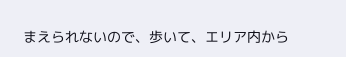まえられないので、歩いて、エリア内から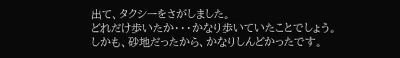出て、タクシーをさがしました。
どれだけ歩いたか・・・かなり歩いていたことでしょう。
しかも、砂地だったから、かなりしんどかったです。